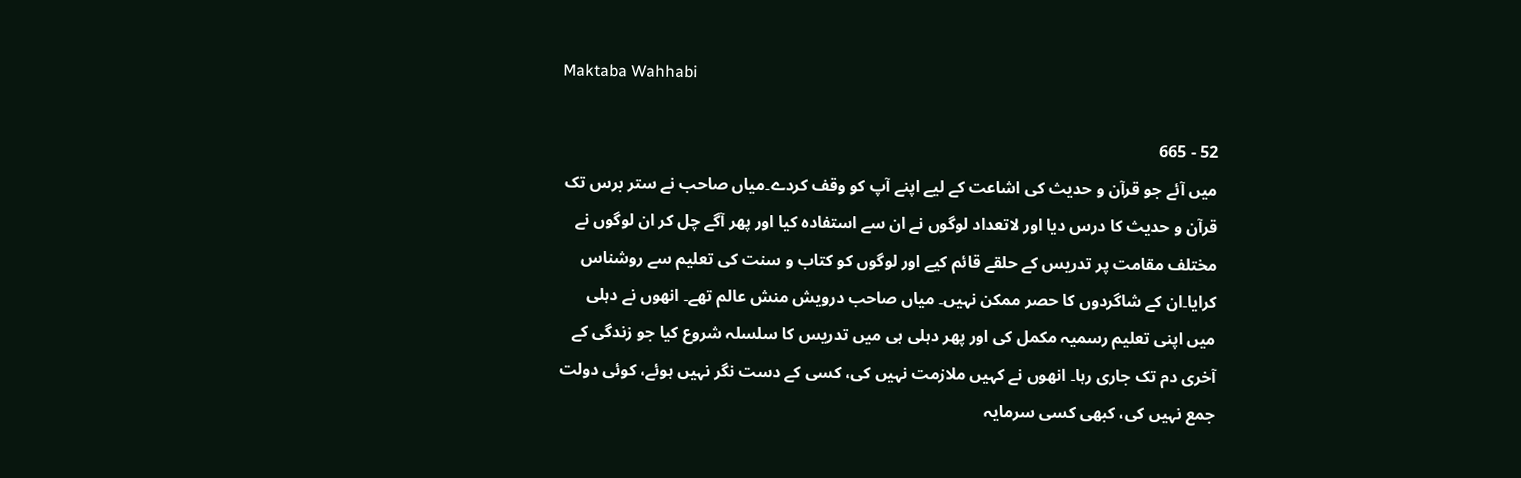Maktaba Wahhabi

52 - 665
میں آئے جو قرآن و حدیث کی اشاعت کے لیے اپنے آپ کو وقف کردے۔میاں صاحب نے ستر برس تک قرآن و حدیث کا درس دیا اور لاتعداد لوگوں نے ان سے استفادہ کیا اور پھر آگے چل کر ان لوگوں نے مختلف مقامت پر تدریس کے حلقے قائم کیے اور لوگوں کو کتاب و سنت کی تعلیم سے روشناس کرایا۔ان کے شاگردوں کا حصر ممکن نہیں۔ میاں صاحب درویش منش عالم تھے۔ انھوں نے دہلی میں اپنی تعلیم رسمیہ مکمل کی اور پھر دہلی ہی میں تدریس کا سلسلہ شروع کیا جو زندگی کے آخری دم تک جاری رہا۔ انھوں نے کہیں ملازمت نہیں کی، کسی کے دست نگر نہیں ہوئے، کوئی دولت جمع نہیں کی، کبھی کسی سرمایہ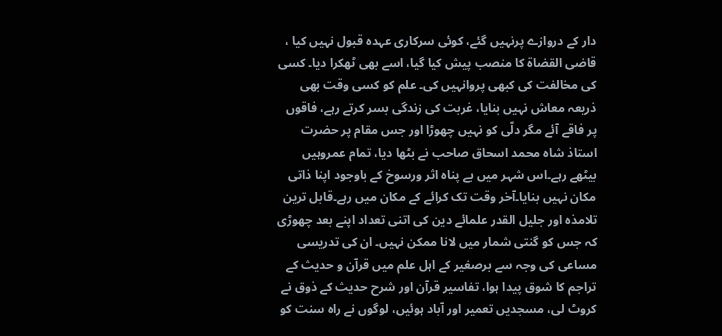دار کے دروازے پرنہیں گئے، کوئی سرکاری عہدہ قبول نہیں کیا ، قاضی القضاۃ کا منصب پیش کیا گیا، اسے بھی ٹھکرا دیا۔ کسی کی مخالفت کی کبھی پروانہیں کی۔ علم کو کسی وقت بھی ذریعہ معاش نہیں بنایا، غربت کی زندگی بسر کرتے رہے، فاقوں پر فاقے آئے مگر دلّی کو نہیں چھوڑا اور جس مقام پر حضرت استاذ شاہ محمد اسحاق صاحب نے بٹھا دیا، تمام عمروہیں بیٹھے رہے۔اس شہر میں بے پناہ اثر ورسوخ کے باوجود اپنا ذاتی مکان نہیں بنایا۔آخر وقت تک کرائے کے مکان میں رہے۔قابل ترین تلامذہ اور جلیل القدر علمائے دین کی اتنی تعداد اپنے بعد چھوڑی کہ جس کو گنتی شمار میں لانا ممکن نہیں۔ ان کی تدریسی مساعی کی وجہ سے برصغیر کے اہل علم میں قرآن و حدیث کے تراجم کا شوق پیدا ہوا، تفاسیر قرآن اور شرح حدیث کے ذوق نے کروٹ لی، مسجدیں تعمیر اور آباد ہوئیں، لوگوں نے راہ سنت کو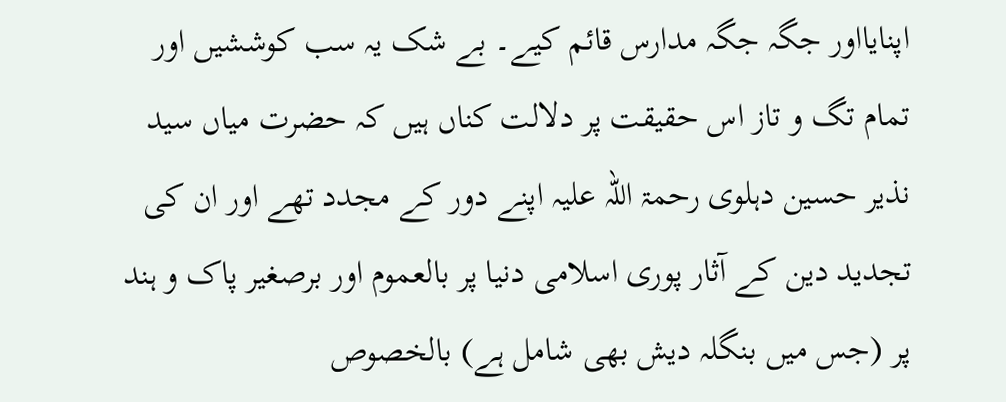اپنایااور جگہ جگہ مدارس قائم کیے۔ بے شک یہ سب کوششیں اور تمام تگ و تاز اس حقیقت پر دلالت کناں ہیں کہ حضرت میاں سید نذیر حسین دہلوی رحمۃ اللہ علیہ اپنے دور کے مجدد تھے اور ان کی تجدید دین کے آثار پوری اسلامی دنیا پر بالعموم اور برصغیر پاک و ہند پر (جس میں بنگلہ دیش بھی شامل ہے) بالخصوص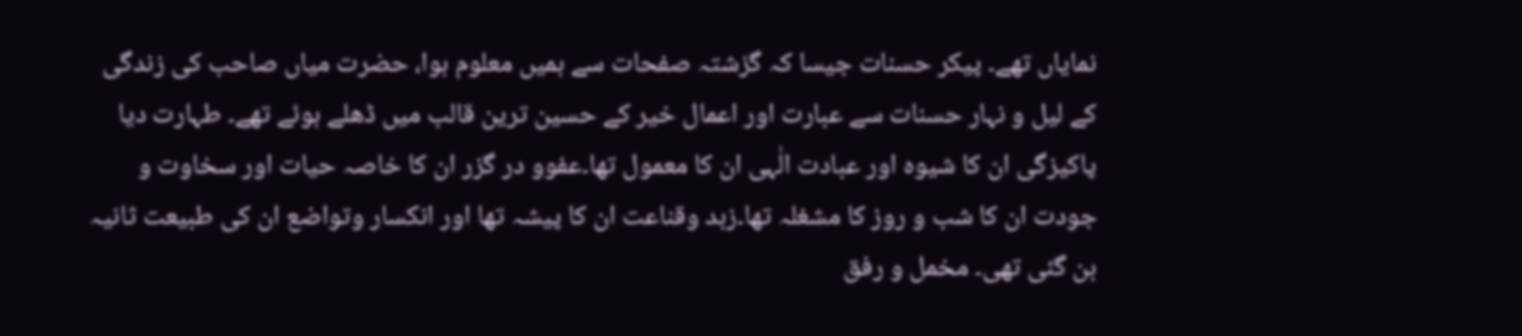نمایاں تھے۔ پیکر حسنات جیسا کہ گزشتہ صفحات سے ہمیں معلوم ہوا، حضرت میاں صاحب کی زندگی کے لیل و نہار حسنات سے عبارت اور اعمال خیر کے حسین ترین قالب میں ڈھلے ہوئے تھے۔ طہارت دیا پاکیزگی ان کا شیوہ اور عبادت الٰہی ان کا معمول تھا۔عفوو در گزر ان کا خاصہ حیات اور سخاوت و جودت ان کا شب و روز کا مشغلہ تھا۔زہد وقناعت ان کا پیشہ تھا اور انکسار وتواضع ان کی طبیعت ثانیہ بن گئی تھی۔ مخمل و رفق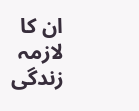ان کا لازمہ زندگی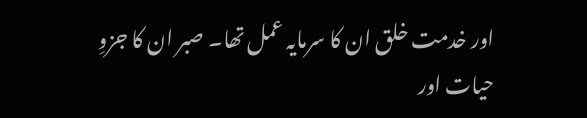اور خدمت خلق ان کا سرمایہ عمل تھا۔ صبر ان کا جزوِ حیات اور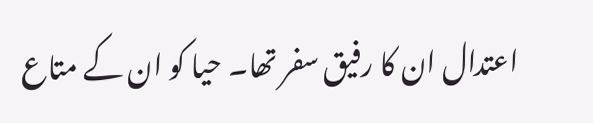اعتدال ان کا رفیق سفر تھا۔ حیا کو ان کے متاع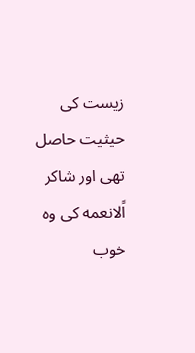زیست کی حیثیت حاصل تھی اور شاكر اًلانعمه کی وہ خوب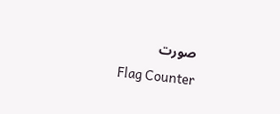صورت
Flag Counter